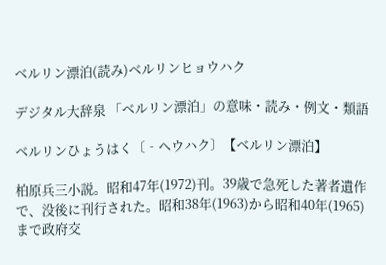ベルリン漂泊(読み)ベルリンヒョウハク

デジタル大辞泉 「ベルリン漂泊」の意味・読み・例文・類語

ベルリンひょうはく〔‐ヘウハク〕【ベルリン漂泊】

柏原兵三小説。昭和47年(1972)刊。39歳で急死した著者遺作で、没後に刊行された。昭和38年(1963)から昭和40年(1965)まで政府交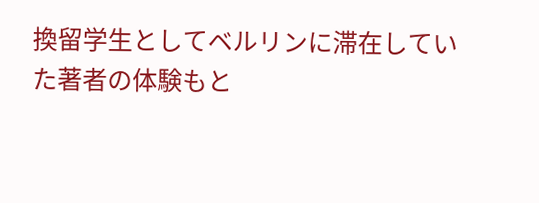換留学生としてベルリンに滞在していた著者の体験もと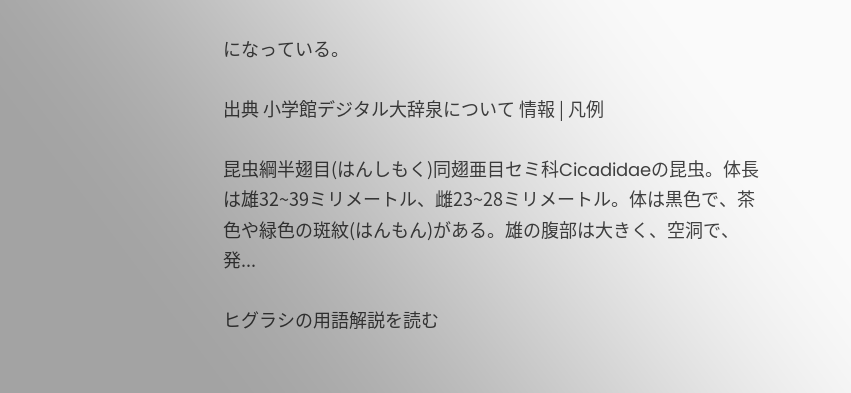になっている。

出典 小学館デジタル大辞泉について 情報 | 凡例

昆虫綱半翅目(はんしもく)同翅亜目セミ科Cicadidaeの昆虫。体長は雄32~39ミリメートル、雌23~28ミリメートル。体は黒色で、茶色や緑色の斑紋(はんもん)がある。雄の腹部は大きく、空洞で、発...

ヒグラシの用語解説を読む